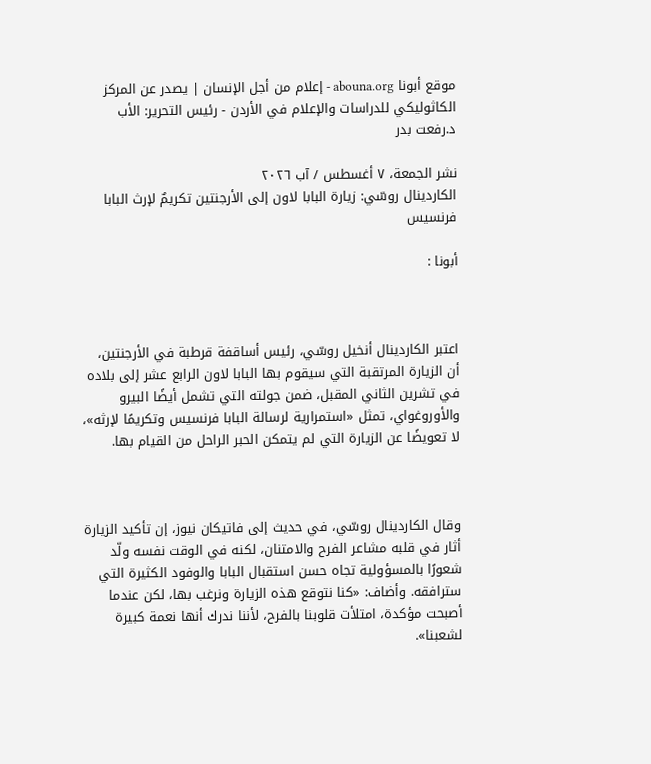موقع أبونا abouna.org - إعلام من أجل الإنسان | يصدر عن المركز الكاثوليكي للدراسات والإعلام في الأردن - رئيس التحرير: الأب د.رفعت بدر

نشر الجمعة، ٧ أغسطس / آب ٢٠٢٦
الكاردينال روسّي: زيارة البابا لاون إلى الأرجنتين تكريمٌ لإرث البابا فرنسيس

أبونا :



اعتبر الكاردينال أنخيل روسّي، رئيس أساقفة قرطبة في الأرجنتين، أن الزيارة المرتقبة التي سيقوم بها البابا لاون الرابع عشر إلى بلاده في تشرين الثاني المقبل، ضمن جولته التي تشمل أيضًا البيرو والأوروغواي، تمثل «استمرارية لرسالة البابا فرنسيس وتكريمًا لإرثه»، لا تعويضًا عن الزيارة التي لم يتمكن الحبر الراحل من القيام بها.



وقال الكاردينال روسّي، في حديث إلى فاتيكان نيوز، إن تأكيد الزيارة أثار في قلبه مشاعر الفرح والامتنان، لكنه في الوقت نفسه ولّد شعورًا بالمسؤولية تجاه حسن استقبال البابا والوفود الكثيرة التي سترافقه. وأضاف: «كنا نتوقع هذه الزيارة ونرغب بها، لكن عندما أصبحت مؤكدة، امتلأت قلوبنا بالفرح، لأننا ندرك أنها نعمة كبيرة لشعبنا».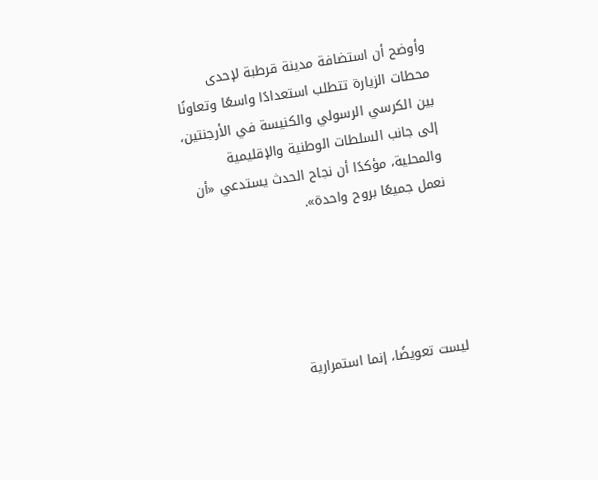وأوضح أن استضافة مدينة قرطبة لإحدى محطات الزيارة تتطلب استعدادًا واسعًا وتعاونًا بين الكرسي الرسولي والكنيسة في الأرجنتين، إلى جانب السلطات الوطنية والإقليمية والمحلية، مؤكدًا أن نجاح الحدث يستدعي «أن نعمل جميعًا بروح واحدة».





ليست تعويضًا، إنما استمرارية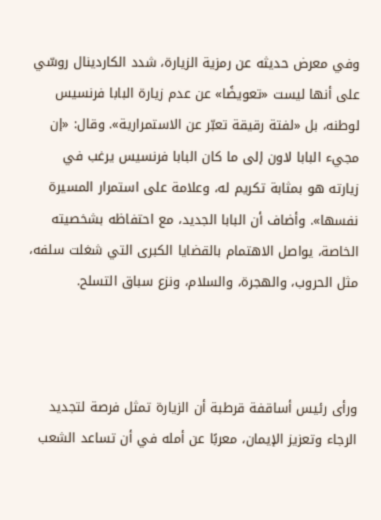وفي معرض حديثه عن رمزية الزيارة، شدد الكاردينال روسّي على أنها ليست «تعويضًا» عن عدم زيارة البابا فرنسيس لوطنه، بل «لفتة رقيقة تعبّر عن الاستمرارية». وقال: «إن مجيء البابا لاون إلى ما كان البابا فرنسيس يرغب في زيارته هو بمثابة تكريم له، وعلامة على استمرار المسيرة نفسها». وأضاف أن البابا الجديد، مع احتفاظه بشخصيته الخاصة، يواصل الاهتمام بالقضايا الكبرى التي شغلت سلفه، مثل الحروب، والهجرة، والسلام، ونزع سباق التسلح.



ورأى رئيس أساقفة قرطبة أن الزيارة تمثل فرصة لتجديد الرجاء وتعزيز الإيمان، معربًا عن أمله في أن تساعد الشعب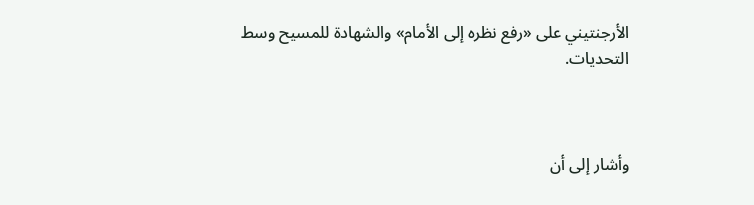الأرجنتيني على «رفع نظره إلى الأمام» والشهادة للمسيح وسط التحديات.



وأشار إلى أن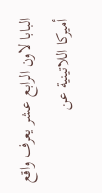البابا لاون الرابع عشر يعرف واقع أميركا اللاتينية عن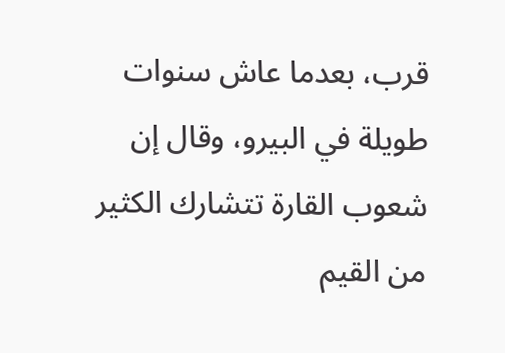قرب، بعدما عاش سنوات طويلة في البيرو، وقال إن شعوب القارة تتشارك الكثير من القيم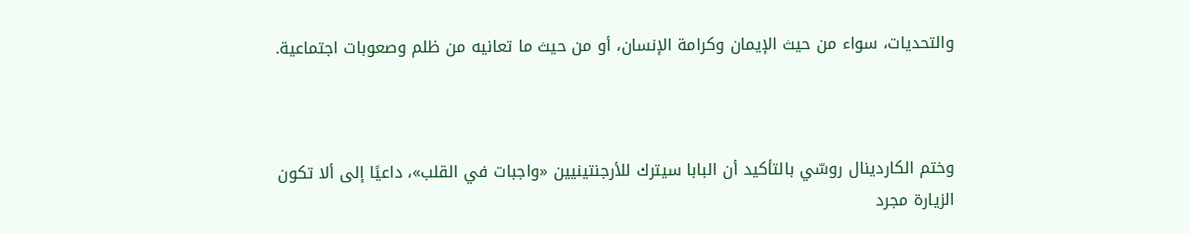والتحديات، سواء من حيث الإيمان وكرامة الإنسان، أو من حيث ما تعانيه من ظلم وصعوبات اجتماعية.



وختم الكاردينال روسّي بالتأكيد أن البابا سيترك للأرجنتينيين «واجبات في القلب»، داعيًا إلى ألا تكون الزيارة مجرد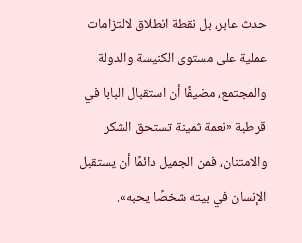حدث عابر، بل نقطة انطلاق لالتزامات عملية على مستوى الكنيسة والدولة والمجتمع، مضيفًا أن استقبال البابا في قرطبة «نعمة ثمينة تستحق الشكر والامتنان، فمن الجميل دائمًا أن يستقبل الإنسان في بيته شخصًا يحبه».